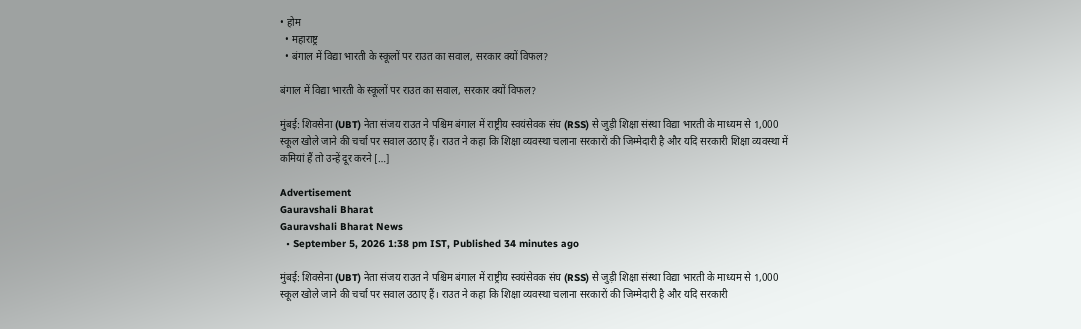• होम
  • महाराष्ट्र
  • बंगाल में विद्या भारती के स्कूलों पर राउत का सवाल, सरकार क्यों विफल?

बंगाल में विद्या भारती के स्कूलों पर राउत का सवाल, सरकार क्यों विफल?

मुंबई: शिवसेना (UBT) नेता संजय राउत ने पश्चिम बंगाल में राष्ट्रीय स्वयंसेवक संघ (RSS) से जुड़ी शिक्षा संस्था विद्या भारती के माध्यम से 1,000 स्कूल खोले जाने की चर्चा पर सवाल उठाए हैं। राउत ने कहा कि शिक्षा व्यवस्था चलाना सरकारों की जिम्मेदारी है और यदि सरकारी शिक्षा व्यवस्था में कमियां हैं तो उन्हें दूर करने […]

Advertisement
Gauravshali Bharat
Gauravshali Bharat News
  • September 5, 2026 1:38 pm IST, Published 34 minutes ago

मुंबई: शिवसेना (UBT) नेता संजय राउत ने पश्चिम बंगाल में राष्ट्रीय स्वयंसेवक संघ (RSS) से जुड़ी शिक्षा संस्था विद्या भारती के माध्यम से 1,000 स्कूल खोले जाने की चर्चा पर सवाल उठाए हैं। राउत ने कहा कि शिक्षा व्यवस्था चलाना सरकारों की जिम्मेदारी है और यदि सरकारी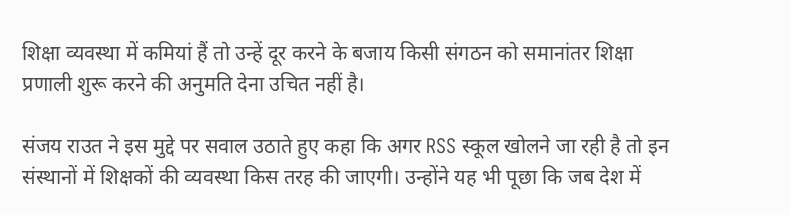शिक्षा व्यवस्था में कमियां हैं तो उन्हें दूर करने के बजाय किसी संगठन को समानांतर शिक्षा प्रणाली शुरू करने की अनुमति देना उचित नहीं है।

संजय राउत ने इस मुद्दे पर सवाल उठाते हुए कहा कि अगर RSS स्कूल खोलने जा रही है तो इन संस्थानों में शिक्षकों की व्यवस्था किस तरह की जाएगी। उन्होंने यह भी पूछा कि जब देश में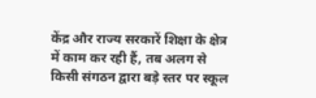केंद्र और राज्य सरकारें शिक्षा के क्षेत्र में काम कर रही हैं, तब अलग से किसी संगठन द्वारा बड़े स्तर पर स्कूल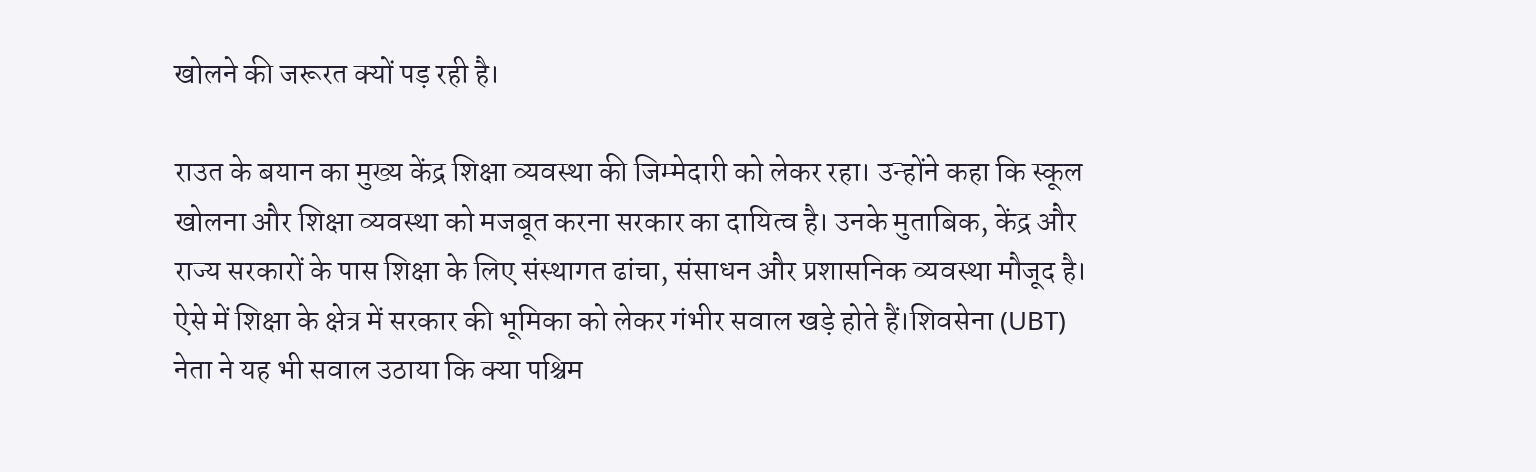खोलने की जरूरत क्यों पड़ रही है।

राउत के बयान का मुख्य केंद्र शिक्षा व्यवस्था की जिम्मेदारी को लेकर रहा। उन्होंने कहा कि स्कूल खोलना और शिक्षा व्यवस्था को मजबूत करना सरकार का दायित्व है। उनके मुताबिक, केंद्र और राज्य सरकारों के पास शिक्षा के लिए संस्थागत ढांचा, संसाधन और प्रशासनिक व्यवस्था मौजूद है। ऐसे में शिक्षा के क्षेत्र में सरकार की भूमिका को लेकर गंभीर सवाल खड़े होते हैं।शिवसेना (UBT) नेता ने यह भी सवाल उठाया कि क्या पश्चिम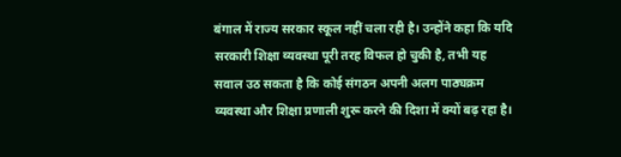बंगाल में राज्य सरकार स्कूल नहीं चला रही है। उन्होंने कहा कि यदि सरकारी शिक्षा व्यवस्था पूरी तरह विफल हो चुकी है, तभी यह सवाल उठ सकता है कि कोई संगठन अपनी अलग पाठ्यक्रम व्यवस्था और शिक्षा प्रणाली शुरू करने की दिशा में क्यों बढ़ रहा है।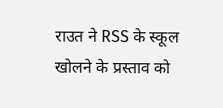राउत ने RSS के स्कूल खोलने के प्रस्ताव को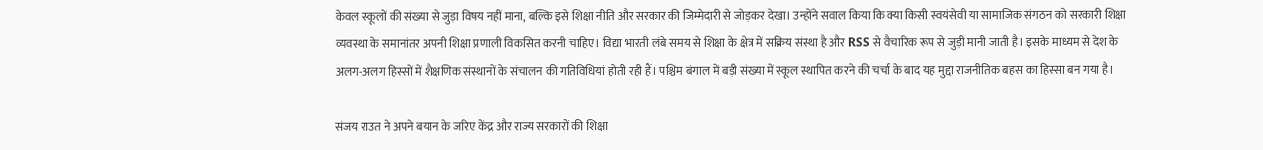केवल स्कूलों की संख्या से जुड़ा विषय नहीं माना, बल्कि इसे शिक्षा नीति और सरकार की जिम्मेदारी से जोड़कर देखा। उन्होंने सवाल किया कि क्या किसी स्वयंसेवी या सामाजिक संगठन को सरकारी शिक्षा व्यवस्था के समानांतर अपनी शिक्षा प्रणाली विकसित करनी चाहिए। विद्या भारती लंबे समय से शिक्षा के क्षेत्र में सक्रिय संस्था है और RSS से वैचारिक रूप से जुड़ी मानी जाती है। इसके माध्यम से देश के अलग-अलग हिस्सों में शैक्षणिक संस्थानों के संचालन की गतिविधियां होती रही हैं। पश्चिम बंगाल में बड़ी संख्या में स्कूल स्थापित करने की चर्चा के बाद यह मुद्दा राजनीतिक बहस का हिस्सा बन गया है।

संजय राउत ने अपने बयान के जरिए केंद्र और राज्य सरकारों की शिक्षा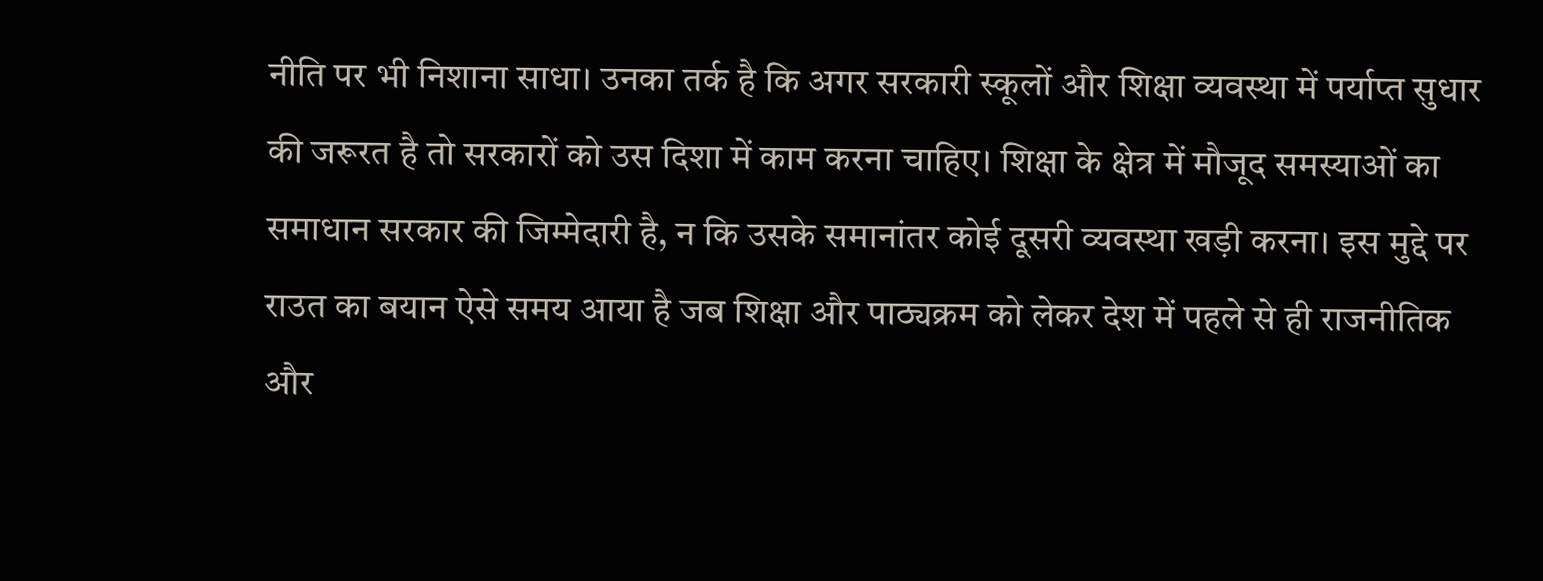नीति पर भी निशाना साधा। उनका तर्क है कि अगर सरकारी स्कूलों और शिक्षा व्यवस्था में पर्याप्त सुधार की जरूरत है तो सरकारों को उस दिशा में काम करना चाहिए। शिक्षा के क्षेत्र में मौजूद समस्याओं का समाधान सरकार की जिम्मेदारी है, न कि उसके समानांतर कोई दूसरी व्यवस्था खड़ी करना। इस मुद्दे पर राउत का बयान ऐसे समय आया है जब शिक्षा और पाठ्यक्रम को लेकर देश में पहले से ही राजनीतिक और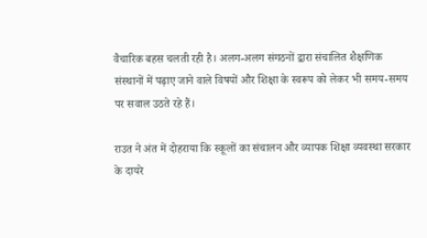वैचारिक बहस चलती रही है। अलग-अलग संगठनों द्वारा संचालित शैक्षणिक संस्थानों में पढ़ाए जाने वाले विषयों और शिक्षा के स्वरूप को लेकर भी समय-समय पर सवाल उठते रहे हैं।

राउत ने अंत में दोहराया कि स्कूलों का संचालन और व्यापक शिक्षा व्यवस्था सरकार के दायरे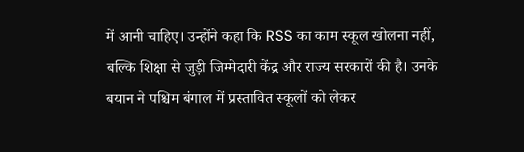में आनी चाहिए। उन्होंने कहा कि RSS का काम स्कूल खोलना नहीं, बल्कि शिक्षा से जुड़ी जिम्मेदारी केंद्र और राज्य सरकारों की है। उनके बयान ने पश्चिम बंगाल में प्रस्तावित स्कूलों को लेकर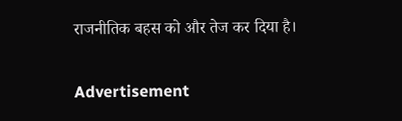राजनीतिक बहस को और तेज कर दिया है।

Advertisement